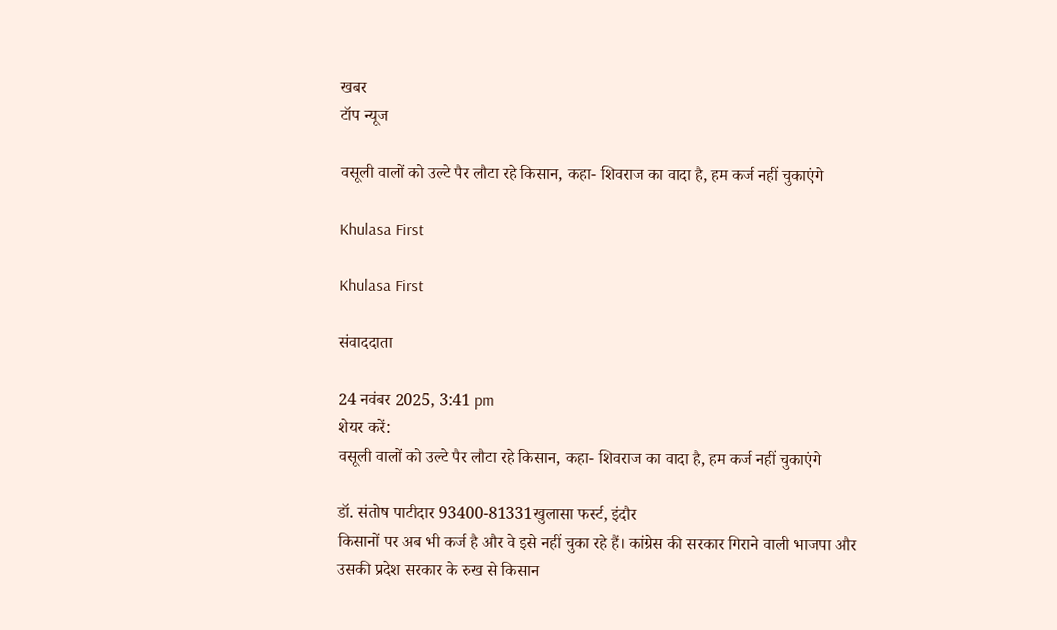खबर
टॉप न्यूज

वसूली वालों को उल्टे पैर लौटा रहे किसान, कहा- शिवराज का वादा है, हम कर्ज नहीं चुकाएंगे

Khulasa First

Khulasa First

संवाददाता

24 नवंबर 2025, 3:41 pm
शेयर करें:
वसूली वालों को उल्टे पैर लौटा रहे किसान, कहा- शिवराज का वादा है, हम कर्ज नहीं चुकाएंगे

डॉ. संतोष पाटीदार 93400-81331खुलासा फर्स्ट, इंदौर
किसानों पर अब भी कर्ज है और वे इसे नहीं चुका रहे हैं। कांग्रेस की सरकार गिराने वाली भाजपा और उसकी प्रदेश सरकार के रुख से किसान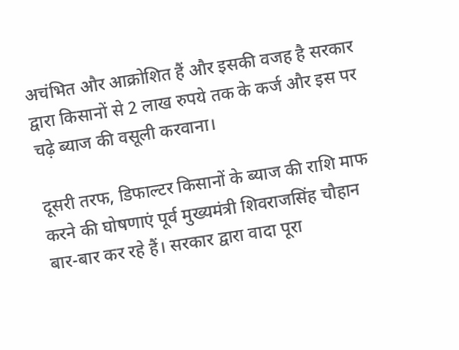अचंभित और आक्रोशित हैं और इसकी वजह है सरकार द्वारा किसानों से 2 लाख रुपये तक के कर्ज और इस पर चढ़े ब्याज की वसूली करवाना।

दूसरी तरफ, डिफाल्टर किसानों के ब्याज की राशि माफ करने की घोषणाएं पूर्व मुख्यमंत्री शिवराजसिंह चौहान बार-बार कर रहे हैं। सरकार द्वारा वादा पूरा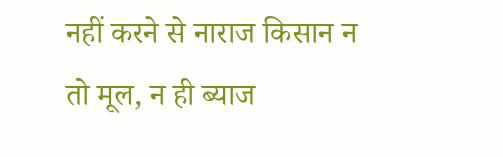नहीं करने से नाराज किसान न तो मूल, न ही ब्याज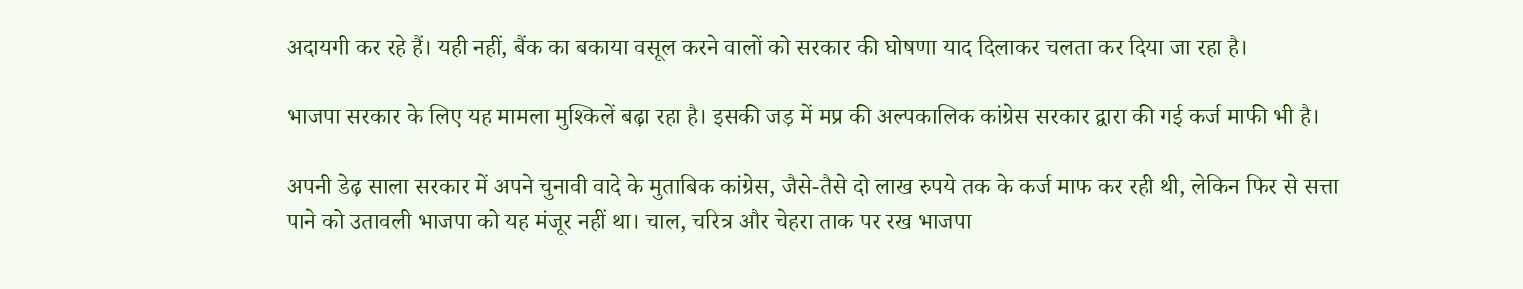अदायगी कर रहे हैं। यही नहीं, बैंक का बकाया वसूल करने वालों को सरकार की घोषणा याद दिलाकर चलता कर दिया जा रहा है।

भाजपा सरकार के लिए यह मामला मुश्किलें बढ़ा रहा है। इसकी जड़ में मप्र की अल्पकालिक कांग्रेस सरकार द्वारा की गई कर्ज माफी भी है।

अपनी डेढ़ साला सरकार में अपने चुनावी वादे के मुताबिक कांग्रेस, जैसे-तैसे दो लाख रुपये तक के कर्ज माफ कर रही थी, लेकिन फिर से सत्ता पाने को उतावली भाजपा को यह मंजूर नहीं था। चाल, चरित्र और चेहरा ताक पर रख भाजपा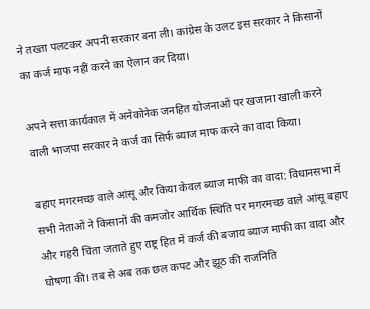ने तख्ता पलटकर अपनी सरकार बना ली। कांग्रेस के उलट इस सरकार ने किसानों का कर्ज माफ नहीं करने का ऐलान कर दिया।

अपने सत्ता कार्यकाल में अनेकोनेक जनहित योजनाओं पर खजाना खाली करने वाली भाजपा सरकार ने कर्ज का सिर्फ ब्याज माफ करने का वादा किया।

बहाए मगरमच्छ वाले आंसू और किया केवल ब्याज माफी का वादा: विधानसभा में सभी नेताओं ने किसानों की कमजोर आर्थिक स्थिति पर मगरमच्छ वाले आंसू बहाए और गहरी चिंता जताते हुए राष्ट्र हित में कर्ज की बजाय ब्याज माफी का वादा और घोषणा की। तब से अब तक छल कपट और झूठ की राजनिति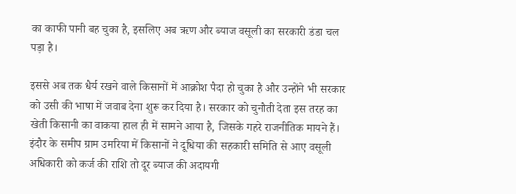का काफी पानी बह चुका है, इसलिए अब ऋण और ब्याज वसूली का सरकारी डंडा चल पड़ा है।

इससे अब तक धैर्य रखने वाले किसानों में आक्रोश पैदा हो चुका है और उन्होंने भी सरकार को उसी की भाषा में जवाब देना शुरू कर दिया है। सरकार को चुनौती देता इस तरह का खेती किसानी का वाकया हाल ही में सामने आया है, जिसके गहरे राजनीतिक मायने हैं। इंदौर के समीप ग्राम उमरिया में किसानों ने दूधिया की सहकारी समिति से आए वसूली अधिकारी को कर्ज की राशि तो दूर ब्याज की अदायगी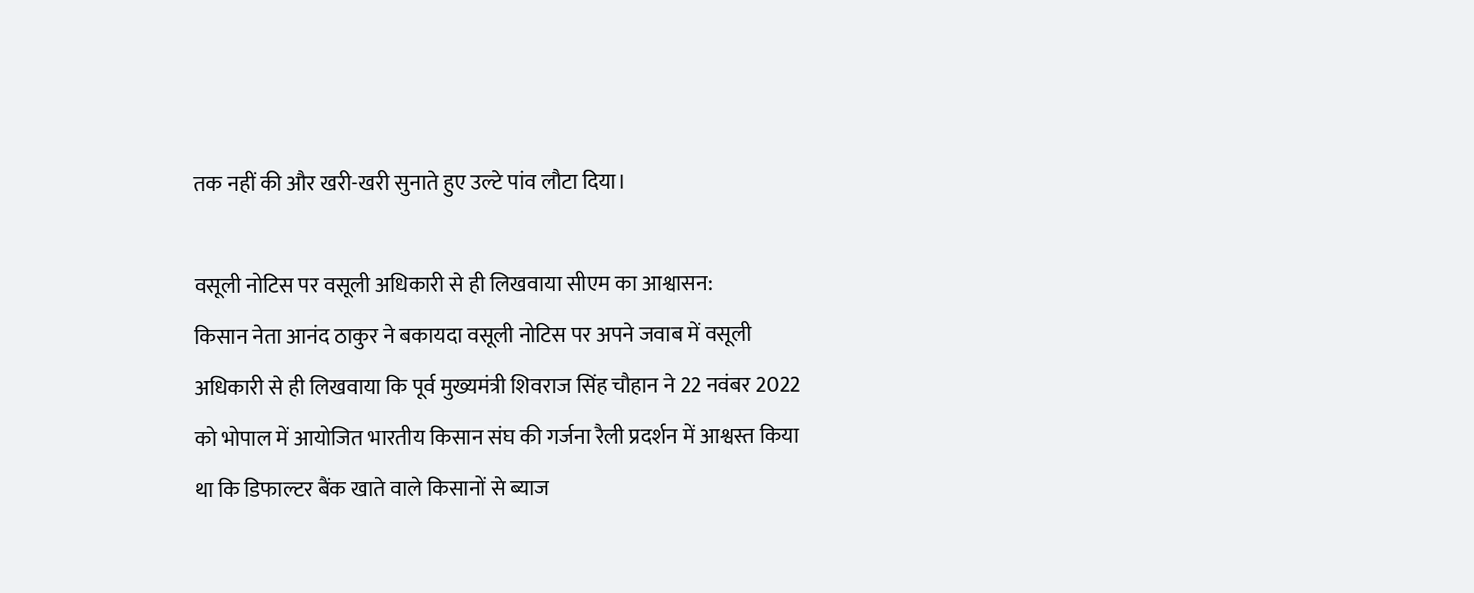तक नहीं की और खरी-खरी सुनाते हुए उल्टे पांव लौटा दिया।

वसूली नोटिस पर वसूली अधिकारी से ही लिखवाया सीएम का आश्वासन:
किसान नेता आनंद ठाकुर ने बकायदा वसूली नोटिस पर अपने जवाब में वसूली अधिकारी से ही लिखवाया कि पूर्व मुख्यमंत्री शिवराज सिंह चौहान ने 22 नवंबर 2022 को भोपाल में आयोजित भारतीय किसान संघ की गर्जना रैली प्रदर्शन में आश्वस्त किया था कि डिफाल्टर बैंक खाते वाले किसानों से ब्याज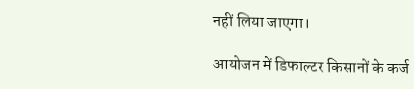नहीं लिया जाएगा।

आयोजन में डिफाल्टर किसानों के कर्ज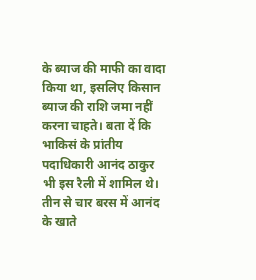के ब्याज की माफी का वादा किया था, इसलिए किसान ब्याज की राशि जमा नहीं करना चाहते। बता दें कि भाकिसं के प्रांतीय पदाधिकारी आनंद ठाकुर भी इस रैली में शामिल थे। तीन से चार बरस में आनंद के खाते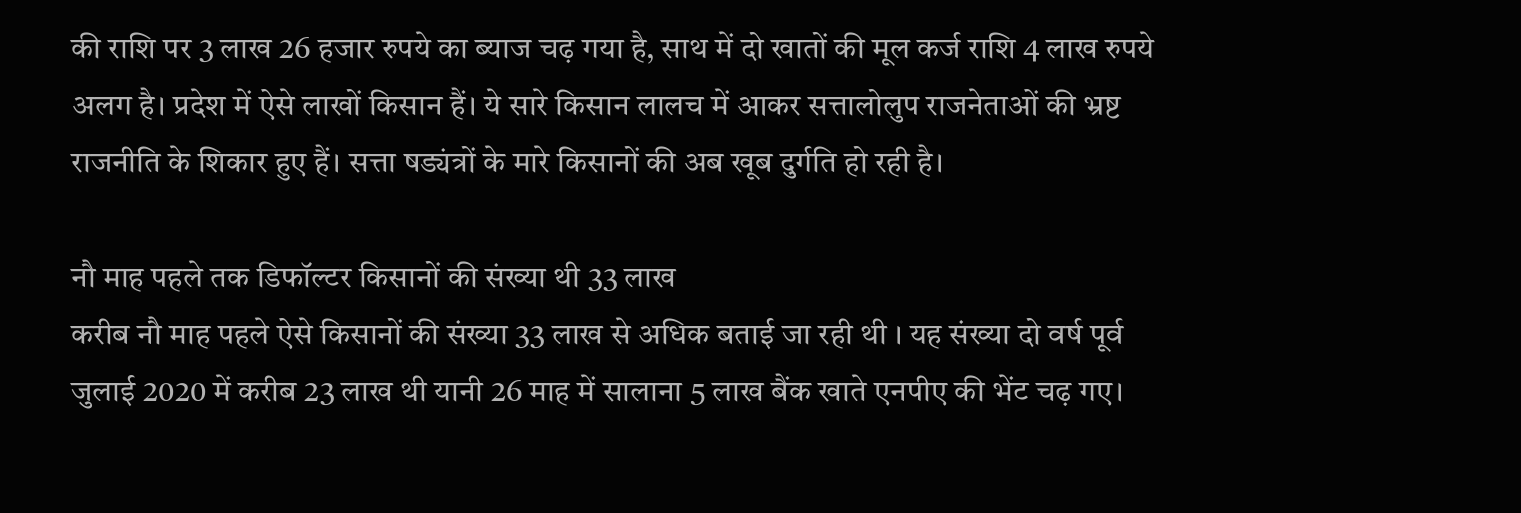की राशि पर 3 लाख 26 हजार रुपये का ब्याज चढ़ गया है, साथ में दो खातों की मूल कर्ज राशि 4 लाख रुपये अलग है। प्रदेश में ऐसे लाखों किसान हैं। ये सारे किसान लालच में आकर सत्तालोलुप राजनेताओं की भ्रष्ट राजनीति के शिकार हुए हैं। सत्ता षड्यंत्रों के मारे किसानों की अब खूब दुर्गति हो रही है।

नौ माह पहले तक डिफॉल्टर किसानों की संख्या थी 33 लाख
करीब नौ माह पहले ऐसे किसानों की संख्या 33 लाख से अधिक बताई जा रही थी । यह संख्या दो वर्ष पूर्व जुलाई 2020 में करीब 23 लाख थी यानी 26 माह में सालाना 5 लाख बैंक खाते एनपीए की भेंट चढ़ गए।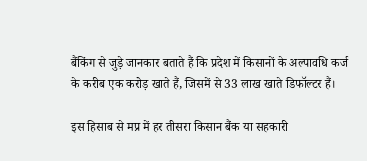बैंकिंग से जुड़े जानकार बताते हैं कि प्रदेश में किसानों के अल्पावधि कर्ज के करीब एक करोड़ खाते हैं, जिसमें से 33 लाख खाते डिफॉल्टर हैं।

इस हिसाब से मप्र में हर तीसरा किसान बैंक या सहकारी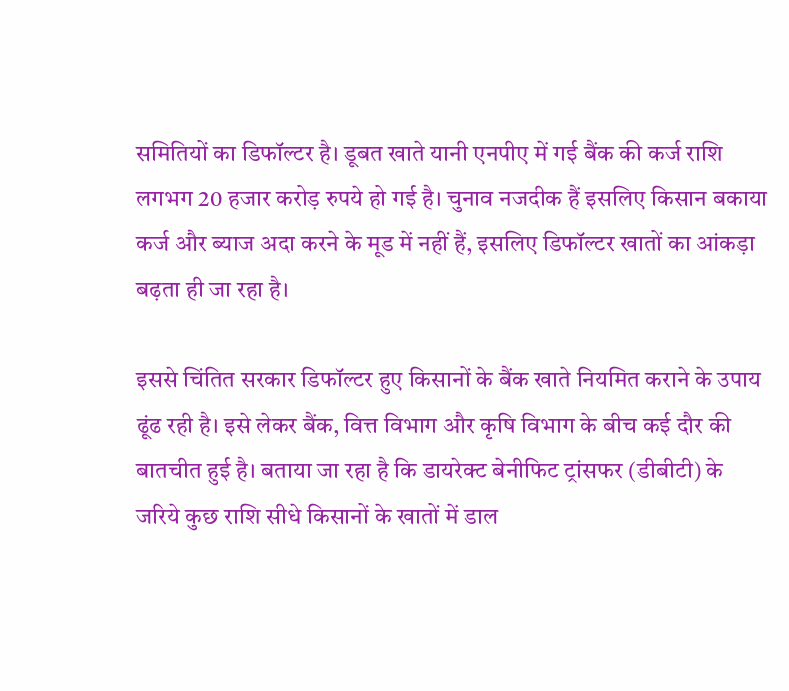समितियों का डिफॉल्टर है। डूबत खाते यानी एनपीए में गई बैंक की कर्ज राशि लगभग 20 हजार करोड़ रुपये हो गई है। चुनाव नजदीक हैं इसलिए किसान बकाया कर्ज और ब्याज अदा करने के मूड में नहीं हैं, इसलिए डिफॉल्टर खातों का आंकड़ा बढ़ता ही जा रहा है।

इससे चिंतित सरकार डिफ‌ॉल्टर हुए किसानों के बैंक खाते नियमित कराने के उपाय ढूंढ रही है। इसे लेकर बैंक, वित्त विभाग और कृषि विभाग के बीच कई दौर की बातचीत हुई है। बताया जा रहा है कि डायरेक्ट बेनीफिट ट्रांसफर (डीबीटी) के जरिये कुछ राशि सीधे किसानों के खातों में डाल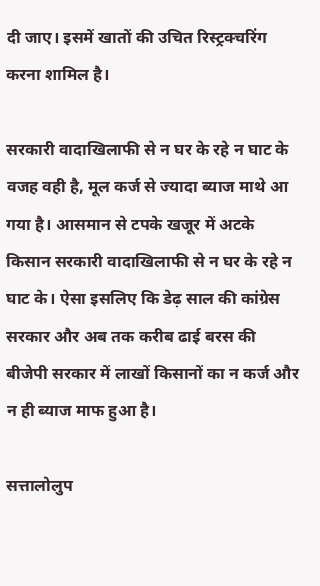दी जाए। इसमें खातों की उचित रिस्ट्रक्चरिंग करना शामिल है।

सरकारी वादाखिलाफी से न घर के रहे न घाट के
वजह वही है, मूल कर्ज से ज्यादा ब्याज माथे आ गया है। आसमान से टपके खजूर में अटके किसान सरकारी वादाखिलाफी से न घर के रहे न घाट के। ऐसा इसलिए कि डेढ़ साल की कांग्रेस सरकार और अब तक करीब ढाई बरस की बीजेपी सरकार में लाखों किसानों का न कर्ज और न ही ब्याज माफ हुआ है।

सत्तालोलुप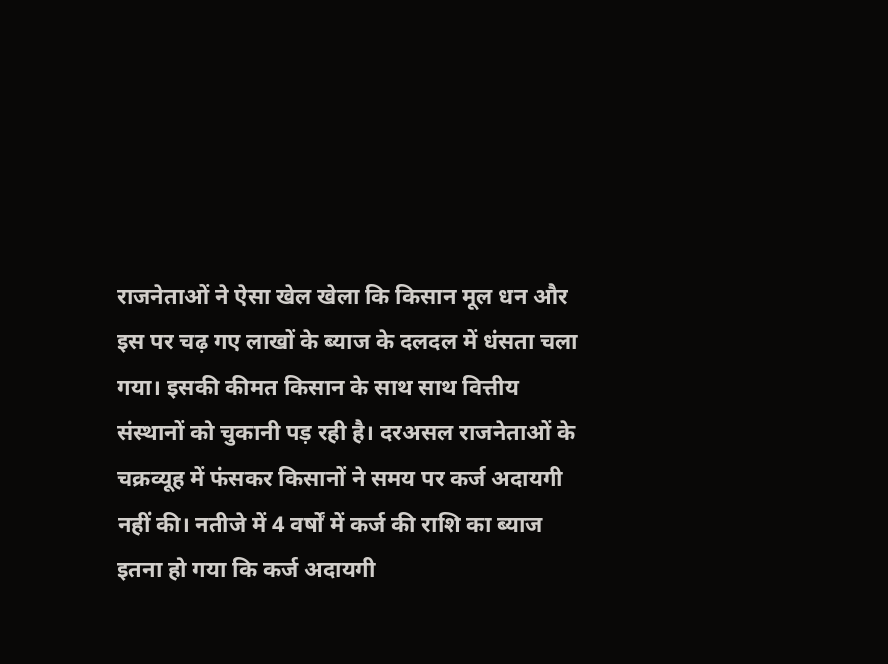राजनेताओं ने ऐसा खेल खेला कि किसान मूल धन और इस पर चढ़ गए लाखों के ब्याज के दलदल में धंसता चला गया। इसकी कीमत किसान के साथ साथ वित्तीय संस्थानों को चुकानी पड़ रही है। दरअसल राजनेताओं के चक्रव्यूह में फंसकर किसानों ने समय पर कर्ज अदायगी नहीं की। नतीजे में 4 वर्षों में कर्ज की राशि का ब्याज इतना हो गया कि कर्ज अदायगी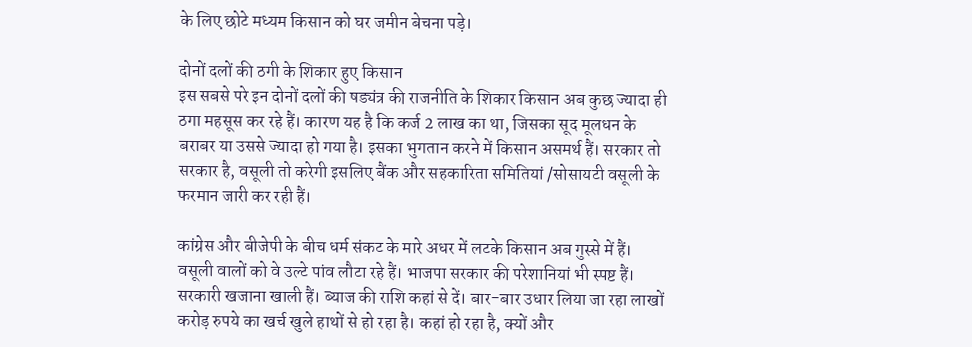के लिए छोटे मध्यम किसान को घर जमीन बेचना पड़े।

दोनों दलों की ठगी के शिकार हुए किसान
इस सबसे परे इन दोनों दलों की षड्यंत्र की राजनीति के शिकार किसान अब कुछ ज्यादा ही ठगा महसूस कर रहे हैं। कारण यह है कि कर्ज 2 लाख का था, जिसका सूद मूलधन के बराबर या उससे ज्यादा हो गया है। इसका भुगतान करने में किसान असमर्थ हैं। सरकार तो सरकार है, वसूली तो करेगी इसलिए बैंक और सहकारिता समितियां /सोसायटी वसूली के फरमान जारी कर रही हैं।

कांग्रेस और बीजेपी के बीच धर्म संकट के मारे अधर में लटके किसान अब गुस्से में हैं। वसूली वालों को वे उल्टे पांव लौटा रहे हैं। भाजपा सरकार की परेशानियां भी स्पष्ट हैं। सरकारी खजाना खाली हैं। ब्याज की राशि कहां से दें। बार-बार उधार लिया जा रहा लाखों करोड़ रुपये का खर्च खुले हाथों से हो रहा है। कहां हो रहा है, क्यों और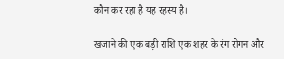कौन कर रहा है यह रहस्य है।

खजाने की एक बड़ी राशि एक शहर के रंग रोगन और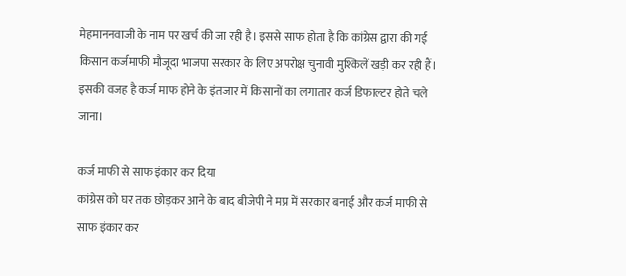मेहमाननवाजी के नाम पर खर्च की जा रही है। इससे साफ होता है कि कांग्रेस द्वारा की गई किसान कर्जमाफी मौजूदा भाजपा सरकार के लिए अपरोक्ष चुनावी मुश्किलें खड़ी कर रही हैं। इसकी वजह है कर्ज माफ होने के इंतजार में किसानों का लगातार कर्ज डिफाल्टर होते चले जाना।

कर्ज माफी से साफ इंकार कर दिया
कांग्रेस को घर तक छोड़कर आने के बाद बीजेपी ने मप्र में सरकार बनाई और कर्ज माफी से साफ इंकार कर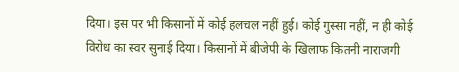दिया। इस पर भी किसानों में कोई हलचल नहीं हुई। कोई गुस्सा नहीं, न ही कोई विरोध का स्वर सुनाई दिया। किसानों में बीजेपी के खिलाफ कितनी नाराजगी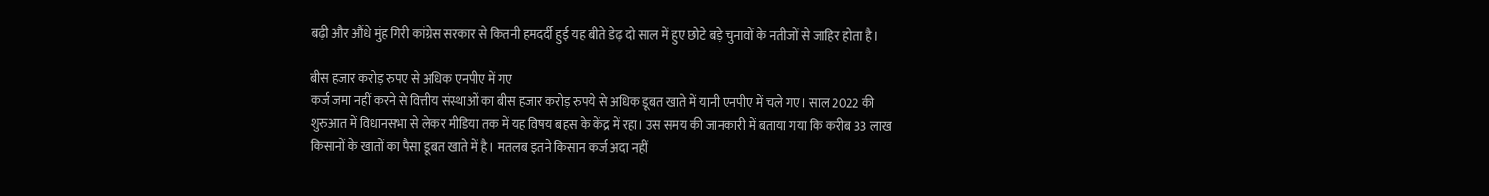बढ़ी और औंधे मुंह गिरी कांग्रेस सरकार से कितनी हमदर्दी हुई यह बीते डेढ़ दो साल में हुए छोटे बड़े चुनावों के नतीजों से जाहिर होता है।

बीस हजार करोड़ रुपए से अधिक एनपीए में गए
कर्ज जमा नहीं करने से वित्तीय संस्थाओं का बीस हजार करोड़ रुपये से अधिक डूबत खाते में यानी एनपीए में चले गए। साल 2022 की शुरुआत में विधानसभा से लेकर मीडिया तक में यह विषय बहस के केंद्र में रहा। उस समय की जानकारी में बताया गया कि करीब 33 लाख किसानों के खातों का पैसा डूबत खाते में है। मतलब इतने किसान कर्ज अदा नहीं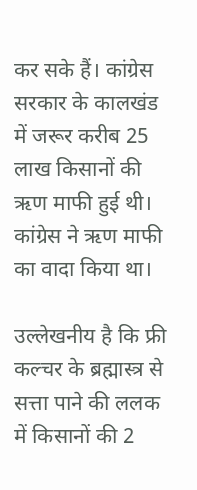कर सके हैं। कांग्रेस सरकार के कालखंड में जरूर करीब 25 लाख किसानों की ऋण माफी हुई थी। कांग्रेस ने ऋण माफी का वादा किया था।

उल्लेखनीय है कि फ्री कल्चर के ब्रह्मास्त्र से सत्ता पाने की ललक में किसानों की 2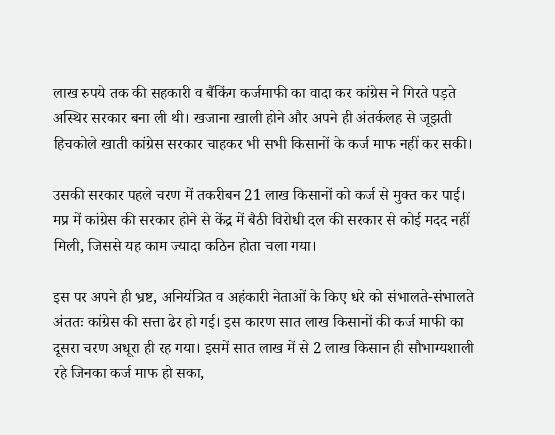लाख रुपये तक की सहकारी व बैंकिंग कर्जमाफी का वादा कर कांग्रेस ने गिरते पड़ते अस्थिर सरकार बना ली थी। खजाना खाली होने और अपने ही अंतर्कलह से जूझती हिचकोले खाती कांग्रेस सरकार चाहकर भी सभी किसानों के कर्ज माफ नहीं कर सकी।

उसकी सरकार पहले चरण में तकरीबन 21 लाख किसानों को कर्ज से मुक्त कर पाई। मप्र में कांग्रेस की सरकार होने से केंद्र में बैठी विरोधी दल की सरकार से कोई मदद नहीं मिली, जिससे यह काम ज्यादा कठिन होता चला गया।

इस पर अपने ही भ्रष्ट, अनियंत्रित व अहंकारी नेताओं के किए धरे को संभालते-संभालते अंततः कांग्रेस की सत्ता ढेर हो गई। इस कारण सात लाख किसानों की कर्ज माफी का दूसरा चरण अधूरा ही रह गया। इसमें सात लाख में से 2 लाख किसान ही सौभाग्यशाली रहे जिनका कर्ज माफ हो सका,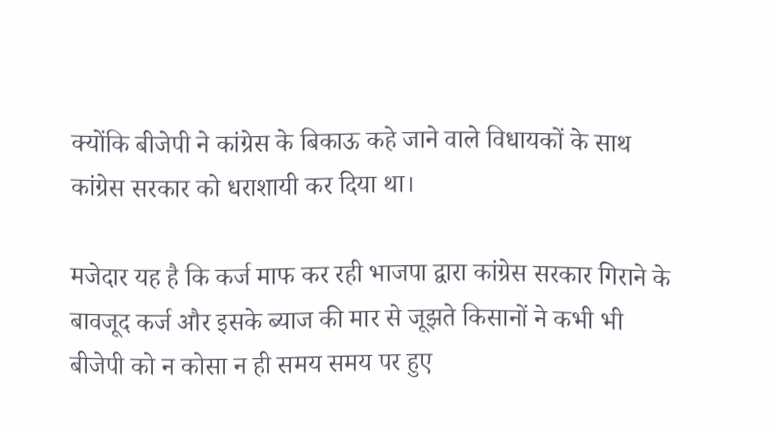क्योंकि बीजेपी ने कांग्रेस के बिकाऊ कहे जाने वाले विधायकों के साथ कांग्रेस सरकार को धराशायी कर दिया था।

मजेदार यह है कि कर्ज माफ कर रही भाजपा द्वारा कांग्रेस सरकार गिराने के बावजूद कर्ज और इसके ब्याज की मार से जूझते किसानों ने कभी भी बीजेपी को न कोसा न ही समय समय पर हुए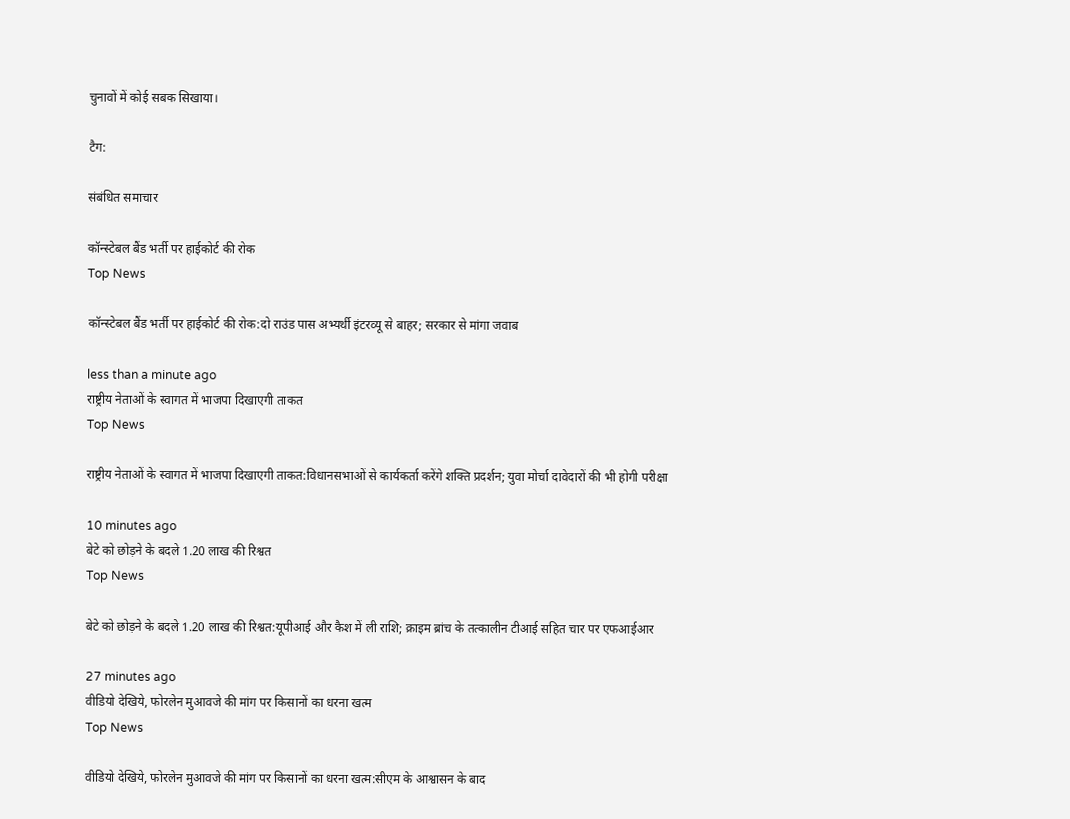चुनावों में कोई सबक सिखाया।

टैग:

संबंधित समाचार

कॉन्स्टेबल बैंड भर्ती पर हाईकोर्ट की रोक
Top News

कॉन्स्टेबल बैंड भर्ती पर हाईकोर्ट की रोक:दो राउंड पास अभ्यर्थी इंटरव्यू से बाहर; सरकार से मांगा जवाब

less than a minute ago
राष्ट्रीय नेताओं के स्वागत में भाजपा दिखाएगी ताकत
Top News

राष्ट्रीय नेताओं के स्वागत में भाजपा दिखाएगी ताकत:विधानसभाओं से कार्यकर्ता करेंगे शक्ति प्रदर्शन; युवा मोर्चा दावेदारों की भी होगी परीक्षा

10 minutes ago
बेटे को छोड़ने के बदले 1.20 लाख की रिश्वत
Top News

बेटे को छोड़ने के बदले 1.20 लाख की रिश्वत:यूपीआई और कैश में ली राशि; क्राइम ब्रांच के तत्कालीन टीआई सहित चार पर एफआईआर

27 minutes ago
वीडियो देखिये, फोरलेन मुआवजे की मांग पर किसानों का धरना खत्म
Top News

वीडियो देखिये, फोरलेन मुआवजे की मांग पर किसानों का धरना खत्म:सीएम के आश्वासन के बाद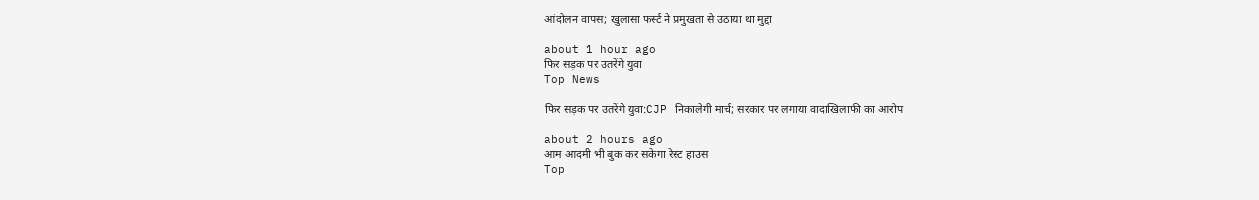आंदोलन वापस; खुलासा फर्स्ट ने प्रमुखता से उठाया था मुद्दा

about 1 hour ago
फिर सड़क पर उतरेंगे युवा
Top News

फिर सड़क पर उतरेंगे युवा:CJP निकालेगी मार्च; सरकार पर लगाया वादाखिलाफी का आरोप

about 2 hours ago
आम आदमी भी बुक कर सकेगा रेस्ट हाउस
Top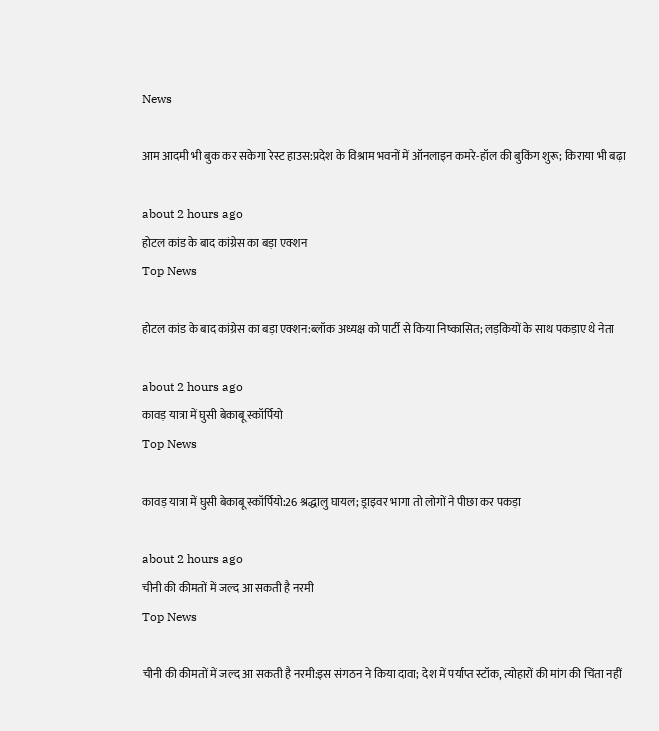News

आम आदमी भी बुक कर सकेगा रेस्ट हाउस:प्रदेश के विश्राम भवनों में ऑनलाइन कमरे-हॉल की बुकिंग शुरू; किराया भी बढ़ा

about 2 hours ago
होटल कांड के बाद कांग्रेस का बड़ा एक्शन
Top News

होटल कांड के बाद कांग्रेस का बड़ा एक्शन:ब्लॉक अध्यक्ष को पार्टी से किया निष्कासित; लड़कियों के साथ पकड़ाए थे नेता

about 2 hours ago
कावड़ यात्रा में घुसी बेकाबू स्कॉर्पियो
Top News

कावड़ यात्रा में घुसी बेकाबू स्कॉर्पियो:26 श्रद्धालु घायल; ड्राइवर भागा तो लोगों ने पीछा कर पकड़ा

about 2 hours ago
चीनी की कीमतों में जल्द आ सकती है नरमी
Top News

चीनी की कीमतों में जल्द आ सकती है नरमी:इस संगठन ने किया दावा; देश में पर्याप्त स्टॉक, त्योहारों की मांग की चिंता नहीं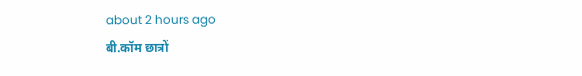about 2 hours ago
बी.कॉम छात्रों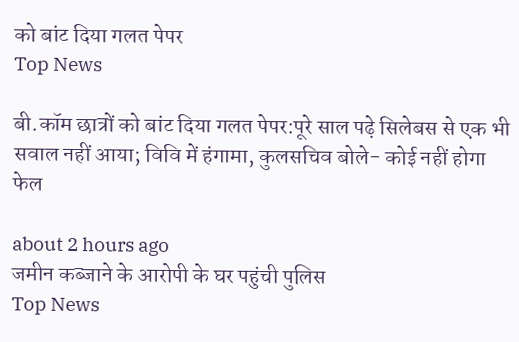को बांट दिया गलत पेपर
Top News

बी.कॉम छात्रों को बांट दिया गलत पेपर:पूरे साल पढ़े सिलेबस से एक भी सवाल नहीं आया; विवि में हंगामा, कुलसचिव बोले- कोई नहीं होगा फेल

about 2 hours ago
जमीन कब्जाने के आरोपी के घर पहुंची पुलिस
Top News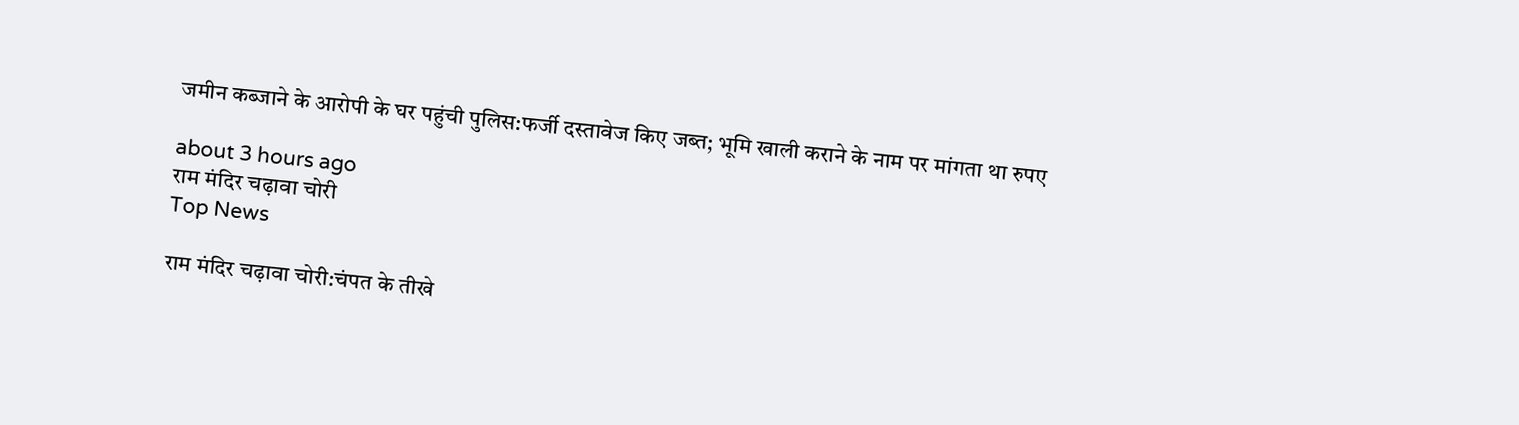जमीन कब्जाने के आरोपी के घर पहुंची पुलिस:फर्जी दस्तावेज किए जब्त; भूमि खाली कराने के नाम पर मांगता था रुपए

about 3 hours ago
राम मंदिर चढ़ावा चोरी
Top News

राम मंदिर चढ़ावा चोरी:चंपत के तीखे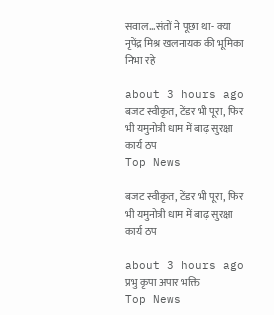सवाल...संतों ने पूछा था- क्या नृपेंद्र मिश्र खलनायक की भूमिका निभा रहे

about 3 hours ago
बजट स्वीकृत, टेंडर भी पूरा, फिर भी यमुनोत्री धाम में बाढ़ सुरक्षा कार्य ठप
Top News

बजट स्वीकृत, टेंडर भी पूरा, फिर भी यमुनोत्री धाम में बाढ़ सुरक्षा कार्य ठप

about 3 hours ago
प्रभु कृपा अपार भक्ति
Top News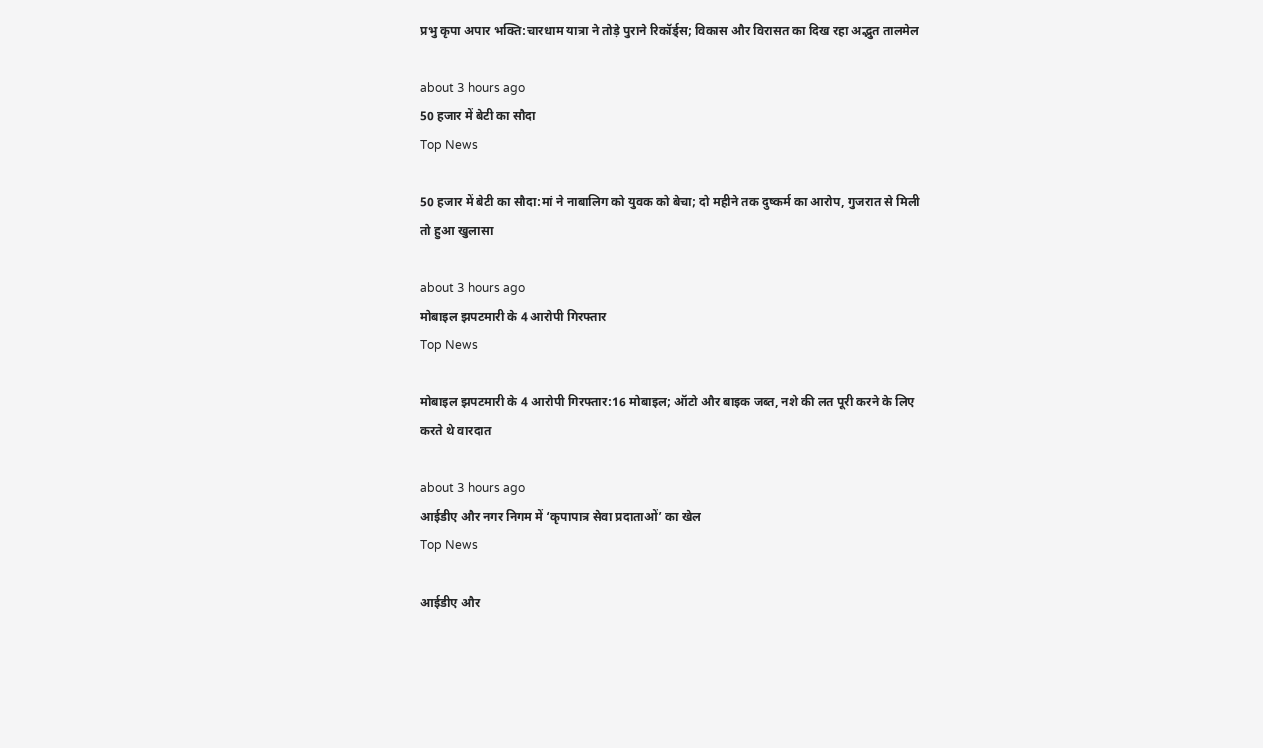प्रभु कृपा अपार भक्ति:चारधाम यात्रा ने तोड़े पुराने रिकॉर्ड्स; विकास और विरासत का दिख रहा अद्भुत तालमेल

about 3 hours ago
50 हजार में बेटी का सौदा
Top News

50 हजार में बेटी का सौदा:मां ने नाबालिग को युवक को बेचा; दो महीने तक दुष्कर्म का आरोप, गुजरात से मिली तो हुआ खुलासा

about 3 hours ago
मोबाइल झपटमारी के 4 आरोपी गिरफ्तार
Top News

मोबाइल झपटमारी के 4 आरोपी गिरफ्तार:16 मोबाइल; ऑटो और बाइक जब्त, नशे की लत पूरी करने के लिए करते थे वारदात

about 3 hours ago
आईडीए और नगर निगम में ‘कृपापात्र सेवा प्रदाताओं’ का खेल
Top News

आईडीए और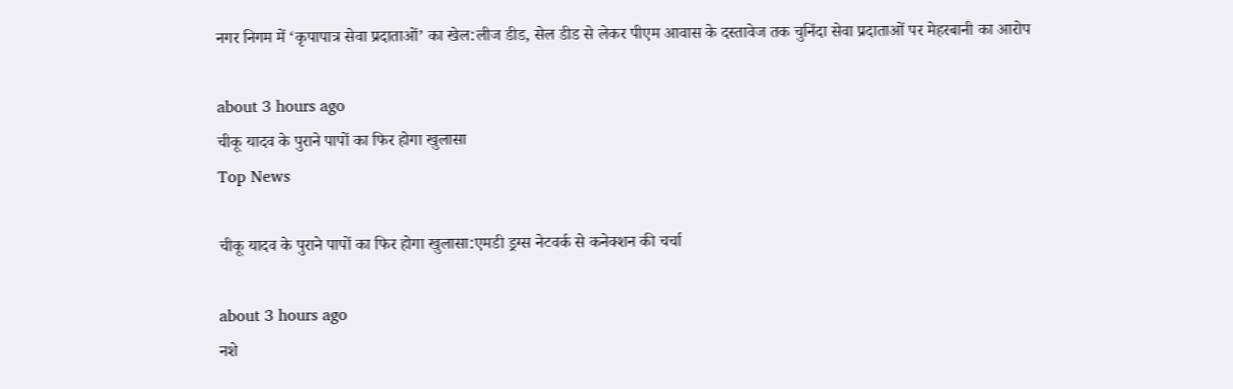नगर निगम में ‘कृपापात्र सेवा प्रदाताओं’ का खेल:लीज डीड, सेल डीड से लेकर पीएम आवास के दस्तावेज तक चुनिंदा सेवा प्रदाताओं पर मेहरबानी का आरोप

about 3 hours ago
चीकू यादव के पुराने पापों का फिर होगा खुलासा
Top News

चीकू यादव के पुराने पापों का फिर होगा खुलासा:एमडी ड्रग्स नेटवर्क से कनेक्शन की चर्चा

about 3 hours ago
नशे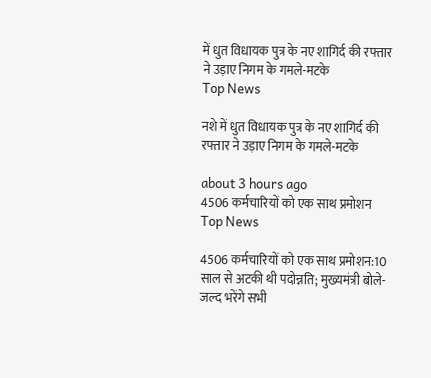में धुत विधायक पुत्र के नए शागिर्द की रफ्तार ने उड़ाए निगम के गमले-मटके
Top News

नशे में धुत विधायक पुत्र के नए शागिर्द की रफ्तार ने उड़ाए निगम के गमले-मटके

about 3 hours ago
4506 कर्मचारियों को एक साथ प्रमोशन
Top News

4506 कर्मचारियों को एक साथ प्रमोशन:10 साल से अटकी थी पदोन्नति; मुख्यमंत्री बोले- जल्द भरेंगे सभी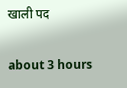खाली पद

about 3 hours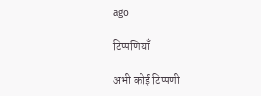ago

टिप्पणियाँ

अभी कोई टिप्पणी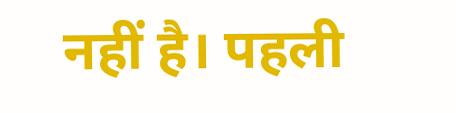नहीं है। पहली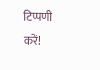टिप्पणी करें!